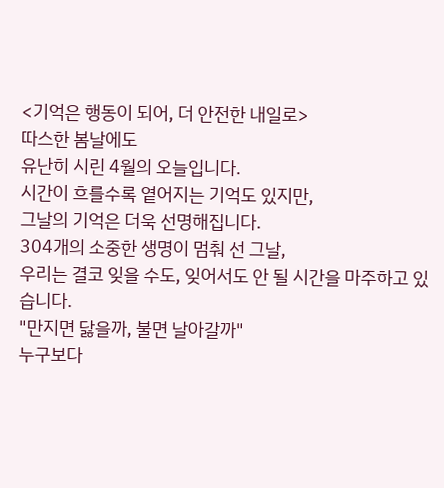<기억은 행동이 되어, 더 안전한 내일로>
따스한 봄날에도
유난히 시린 4월의 오늘입니다.
시간이 흐를수록 옅어지는 기억도 있지만,
그날의 기억은 더욱 선명해집니다.
304개의 소중한 생명이 멈춰 선 그날,
우리는 결코 잊을 수도, 잊어서도 안 될 시간을 마주하고 있습니다.
"만지면 닳을까, 불면 날아갈까"
누구보다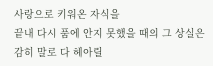사랑으로 키워온 자식을
끝내 다시 품에 안지 못했을 때의 그 상실은
감히 말로 다 헤아릴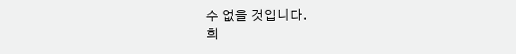수 없을 것입니다.
희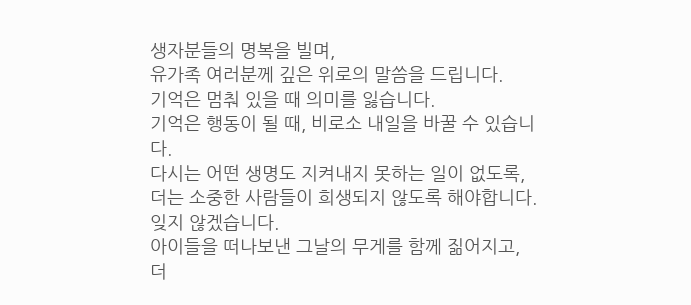생자분들의 명복을 빌며,
유가족 여러분께 깊은 위로의 말씀을 드립니다.
기억은 멈춰 있을 때 의미를 잃습니다.
기억은 행동이 될 때, 비로소 내일을 바꿀 수 있습니다.
다시는 어떤 생명도 지켜내지 못하는 일이 없도록,
더는 소중한 사람들이 희생되지 않도록 해야합니다.
잊지 않겠습니다.
아이들을 떠나보낸 그날의 무게를 함께 짊어지고,
더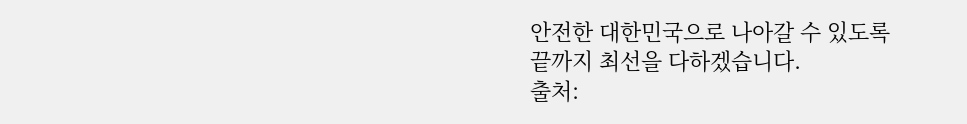안전한 대한민국으로 나아갈 수 있도록
끝까지 최선을 다하겠습니다.
출처: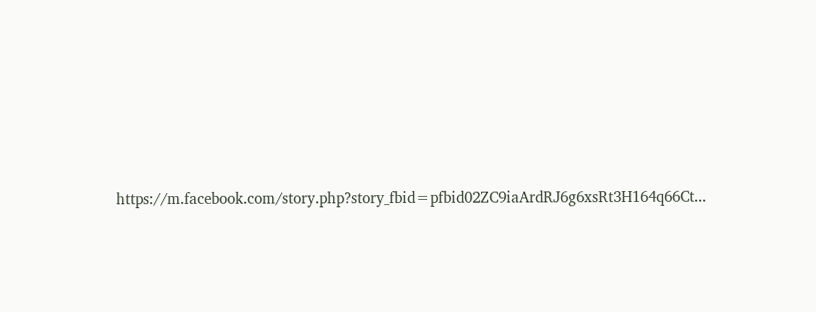https://m.facebook.com/story.php?story_fbid=pfbid02ZC9iaArdRJ6g6xsRt3H164q66Ct...